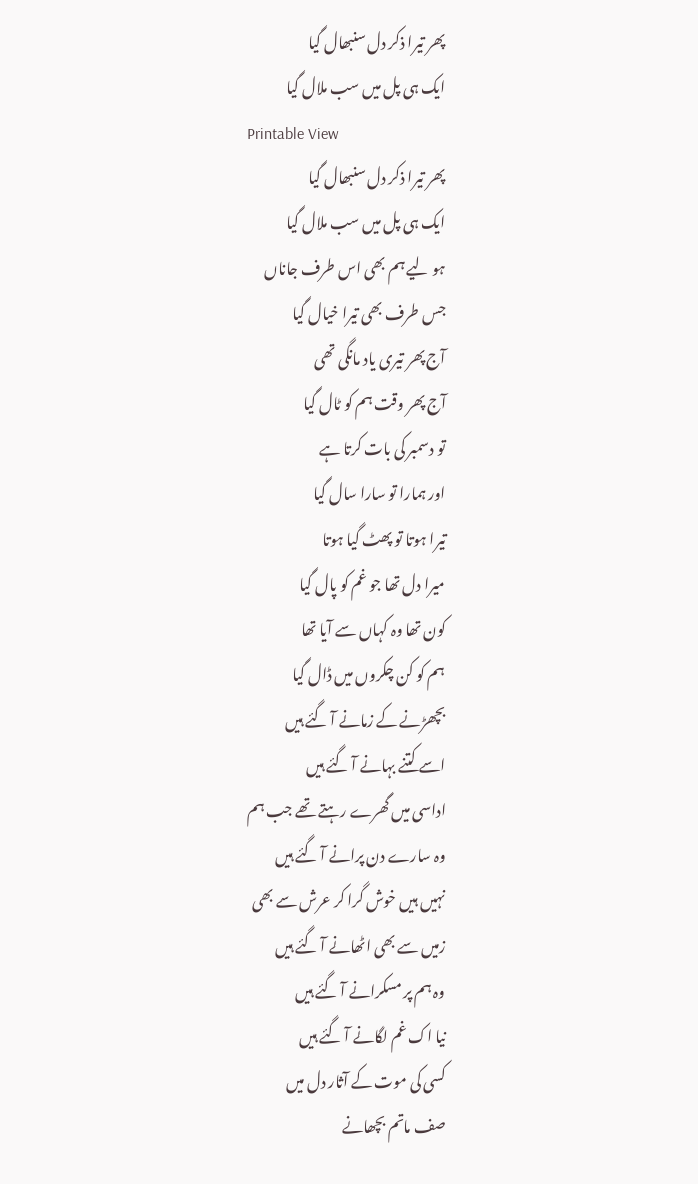پھر تیرا ذکر دل سنبھال گیا
ایک ہی پل میں سب ملال گیا
Printable View
پھر تیرا ذکر دل سنبھال گیا
ایک ہی پل میں سب ملال گیا
ہو لیے ہم بھی اس طرف جاناں
جس طرف بھی تیرا خیال گیا
آج پھر تیری یاد مانگی تھی
آج پھر وقت ہم کو ٹال گیا
تو دسمبر کی بات کرتا ہے
اور ہمارا تو سارا سال گیا
تیرا ہوتا تو پھٹ گیا ہوتا
میرا دل تھا جو غم کو پال گیا
کون تھا وہ کہاں سے آیا تھا
ہم کو کن چکروں میں ڈال گیا
بچھڑنے کے زمانے آ گئے ہیں
اسے کتنے بہانے آ گئے ہیں
اداسی میں گھرے رہتے تھے جب ہم
وہ سارے دن پرانے آ گئے ہیں
نہیں ہیں خوش گرا کر عرش سے بھی
زمیں سے بھی اٹھانے آ گئے ہیں
وہ ہم پر مسکرانے آ گئے ہیں
نیا اک غم لگانے آ گئے ہیں
کسی کی موت کے آثار دل میں
صف ماتم بچھانے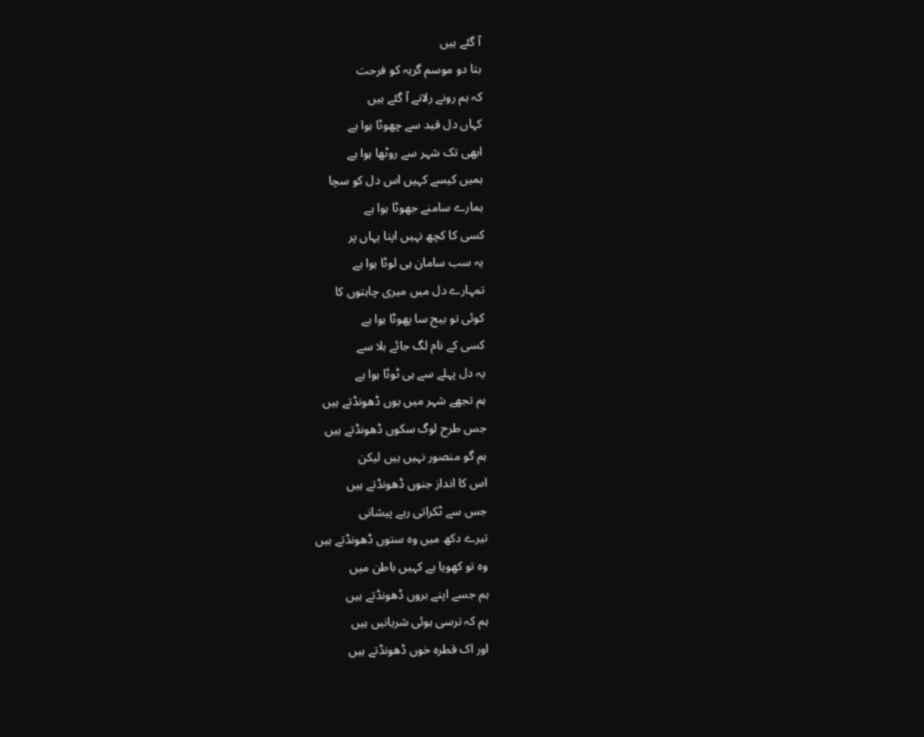آ گئے ہیں
بتا دو موسم گریہ کو فرحت
کہ ہم رونے رلانے آ گئے ہیں
کہاں دل قید سے چھوٹا ہوا ہے
ابھی تک شہر سے روٹھا ہوا ہے
ہمیں کیسے کہیں اس دل کو سچا
ہمارے سامنے جھوٹا ہوا ہے
کسی کا کچھ نہیں اپنا یہاں پر
یہ سب سامان ہی لوٹا ہوا ہے
تمہارے دل میں میری چاہتوں کا
کوئی تو بیج سا پھوٹا ہوا ہے
کسی کے نام لگ جائے بلا سے
یہ دل پہلے سے ہی ٹوٹا ہوا ہے
ہم تجھے شہر میں یوں ڈھونڈتے ہیں
جس طرح لوگ سکوں ڈھونڈتے ہیں
ہم گو منصور نہیں ہیں لیکن
اس کا انداز جنوں ڈھونڈتے ہیں
جس سے ٹکراتی رہے پیشانی
تیرے دکھ میں وہ ستوں ڈھونڈتے ہیں
وہ تو کھویا ہے کہیں باطن میں
ہم جسے اپنے بروں ڈھونڈتے ہیں
ہم کہ ترسی ہوئی شریانیں ہیں
اور اک قطرہ خوں ڈھونڈتے ہیں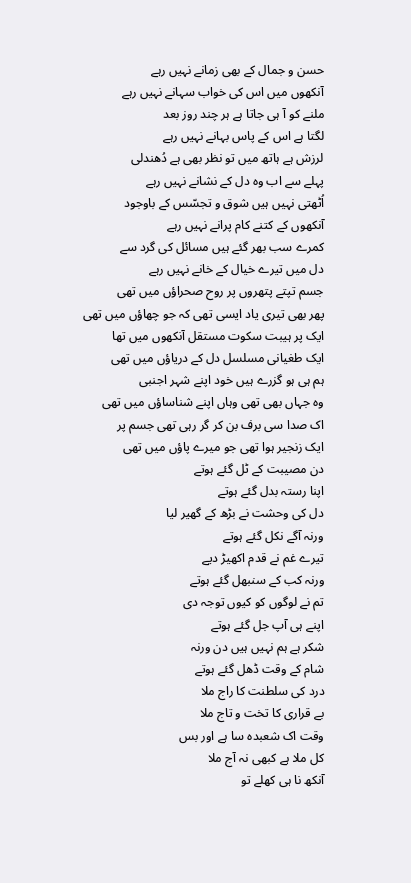حسن و جمال کے بھی زمانے نہیں رہے
آنکھوں میں اس کی خواب سہانے نہیں رہے
ملنے کو آ ہی جاتا ہے ہر چند روز بعد
لگتا ہے اس کے پاس بہانے نہیں رہے
لرزش ہے ہاتھ میں تو نظر بھی ہے دُھندلی
پہلے سے اب وہ دل کے نشانے نہیں رہے
اُٹھتی نہیں ہیں شوق و تجسّس کے باوجود
آنکھوں کے کتنے کام پرانے نہیں رہے
کمرے سب بھر گئے ہیں مسائل کی گرد سے
دل میں تیرے خیال کے خانے نہیں رہے
جسم تپتے پتھروں پر روح صحراؤں میں تھی
پھر بھی تیری یاد ایسی تھی کہ جو چھاؤں میں تھی
ایک پر ہیبت سکوت مستقل آنکھوں میں تھا
ایک طغیانی مسلسل دل کے دریاؤں میں تھی
ہم ہی ہو گزرے ہیں خود اپنے شہر اجنبی
وہ جہاں بھی تھی وہاں اپنے شناساؤں میں تھی
اک صدا سی برف بن کر گر رہی تھی جسم پر
ایک زنجیر ہوا تھی جو میرے پاؤں میں تھی
دن مصیبت کے ٹل گئے ہوتے
اپنا رستہ بدل گئے ہوتے
دل کی وحشت نے بڑھ کے گھیر لیا
ورنہ آگے نکل گئے ہوتے
تیرے غم نے قدم اکھیڑ دیے
ورنہ کب کے سنبھل گئے ہوتے
تم نے لوگوں کو کیوں توجہ دی
اپنے ہی آپ جل گئے ہوتے
شکر ہے ہم نہیں ہیں دن ورنہ
شام کے وقت ڈھل گئے ہوتے
درد کی سلطنت کا راج ملا
بے قراری کا تخت و تاج ملا
وقت اک شعبدہ سا ہے اور بس
کل ملا ہے کبھی نہ آج ملا
آنکھ نا ہی کھلے تو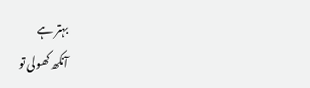بہتر ہے
آنکھ کھولی تو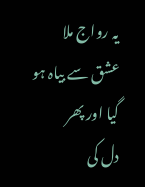یہ رواج ملا
عشق سے بیاہ ہو گیا اور پھر
دل کی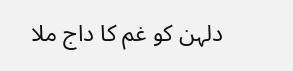دلہن کو غم کا داج ملا